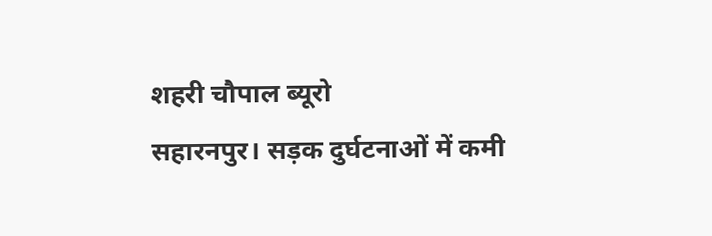शहरी चौपाल ब्यूरो
सहारनपुर। सड़क दुर्घटनाओं में कमी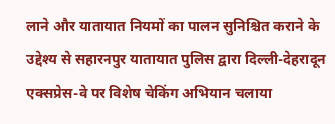लाने और यातायात नियमों का पालन सुनिश्चित कराने के उद्देश्य से सहारनपुर यातायात पुलिस द्वारा दिल्ली-देहरादून एक्सप्रेस-वे पर विशेष चेकिंग अभियान चलाया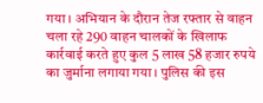गया। अभियान के दौरान तेज रफ्तार से वाहन चला रहे 290 वाहन चालकों के खिलाफ कार्रवाई करते हुए कुल 5 लाख 58 हजार रुपये का जुर्माना लगाया गया। पुलिस की इस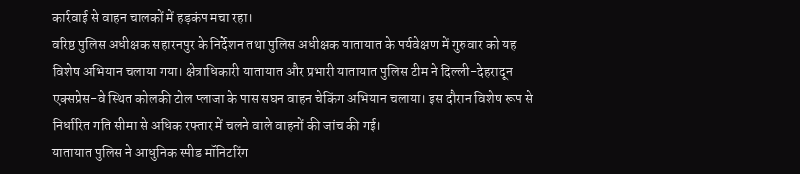कार्रवाई से वाहन चालकों में हड़कंप मचा रहा।
वरिष्ठ पुलिस अधीक्षक सहारनपुर के निर्देशन तथा पुलिस अधीक्षक यातायात के पर्यवेक्षण में गुरुवार को यह विशेष अभियान चलाया गया। क्षेत्राधिकारी यातायात और प्रभारी यातायात पुलिस टीम ने दिल्ली-देहरादून एक्सप्रेस-वे स्थित कोलकी टोल प्लाजा के पास सघन वाहन चेकिंग अभियान चलाया। इस दौरान विशेष रूप से निर्धारित गति सीमा से अधिक रफ्तार में चलने वाले वाहनों की जांच की गई।
यातायात पुलिस ने आधुनिक स्पीड मॉनिटरिंग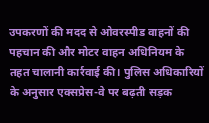उपकरणों की मदद से ओवरस्पीड वाहनों की पहचान की और मोटर वाहन अधिनियम के तहत चालानी कार्रवाई की। पुलिस अधिकारियों के अनुसार एक्सप्रेस-वे पर बढ़ती सड़क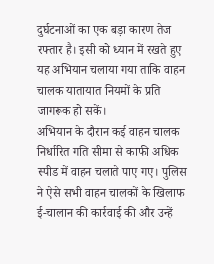दुर्घटनाओं का एक बड़ा कारण तेज रफ्तार है। इसी को ध्यान में रखते हुए यह अभियान चलाया गया ताकि वाहन चालक यातायात नियमों के प्रति जागरूक हो सकें।
अभियान के दौरान कई वाहन चालक निर्धारित गति सीमा से काफी अधिक स्पीड में वाहन चलाते पाए गए। पुलिस ने ऐसे सभी वाहन चालकों के खिलाफ ई-चालान की कार्रवाई की और उन्हें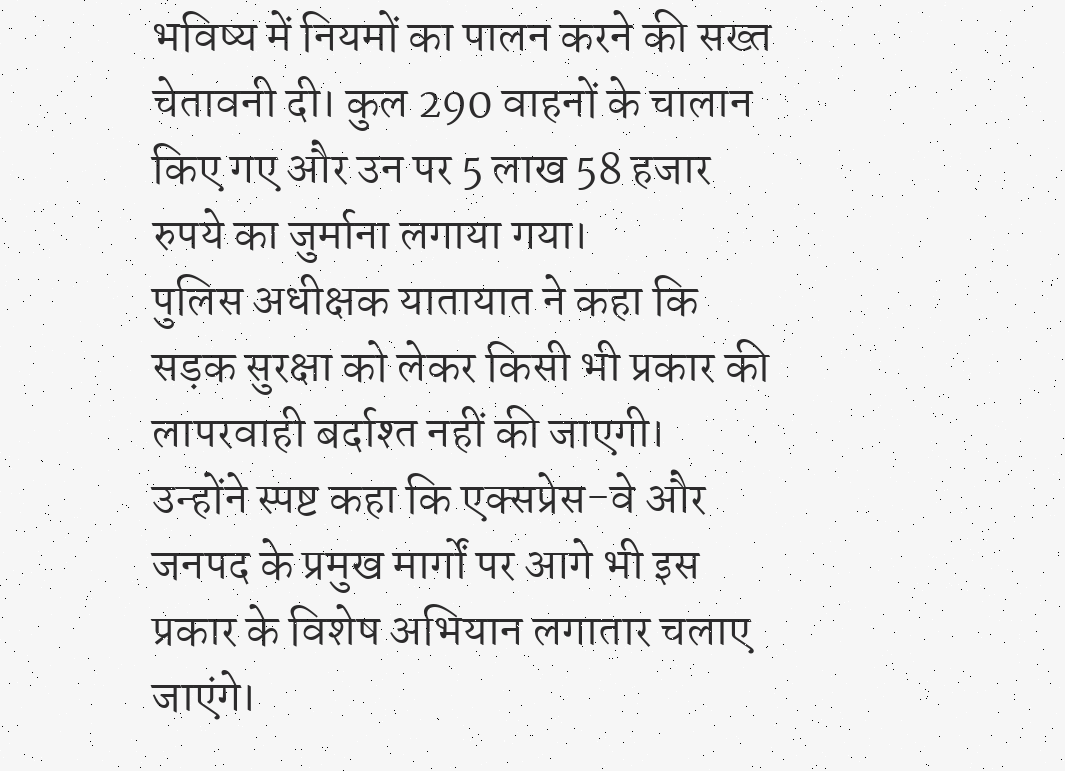भविष्य में नियमों का पालन करने की सख्त चेतावनी दी। कुल 290 वाहनों के चालान किए गए और उन पर 5 लाख 58 हजार रुपये का जुर्माना लगाया गया।
पुलिस अधीक्षक यातायात ने कहा कि सड़क सुरक्षा को लेकर किसी भी प्रकार की लापरवाही बर्दाश्त नहीं की जाएगी। उन्होंने स्पष्ट कहा कि एक्सप्रेस-वे और जनपद के प्रमुख मार्गों पर आगे भी इस प्रकार के विशेष अभियान लगातार चलाए जाएंगे।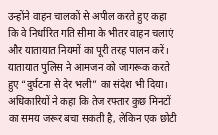उन्होंने वाहन चालकों से अपील करते हुए कहा कि वे निर्धारित गति सीमा के भीतर वाहन चलाएं और यातायात नियमों का पूरी तरह पालन करें।
यातायात पुलिस ने आमजन को जागरूक करते हुए “दुर्घटना से देर भली” का संदेश भी दिया। अधिकारियों ने कहा कि तेज रफ्तार कुछ मिनटों का समय जरूर बचा सकती है, लेकिन एक छोटी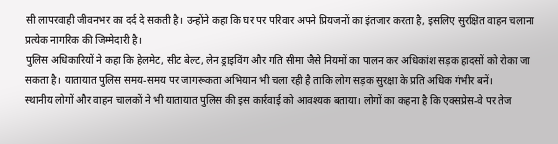सी लापरवाही जीवनभर का दर्द दे सकती है। उन्होंने कहा कि घर पर परिवार अपने प्रियजनों का इंतजार करता है, इसलिए सुरक्षित वाहन चलाना प्रत्येक नागरिक की जिम्मेदारी है।
पुलिस अधिकारियों ने कहा कि हेलमेट, सीट बेल्ट, लेन ड्राइविंग और गति सीमा जैसे नियमों का पालन कर अधिकांश सड़क हादसों को रोका जा सकता है। यातायात पुलिस समय-समय पर जागरूकता अभियान भी चला रही है ताकि लोग सड़क सुरक्षा के प्रति अधिक गंभीर बनें।
स्थानीय लोगों और वाहन चालकों ने भी यातायात पुलिस की इस कार्रवाई को आवश्यक बताया। लोगों का कहना है कि एक्सप्रेस-वे पर तेज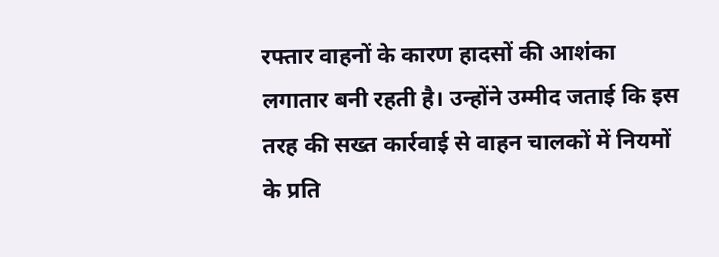रफ्तार वाहनों के कारण हादसों की आशंका लगातार बनी रहती है। उन्होंने उम्मीद जताई कि इस तरह की सख्त कार्रवाई से वाहन चालकों में नियमों के प्रति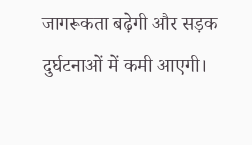जागरूकता बढ़ेगी और सड़क दुर्घटनाओं में कमी आएगी।